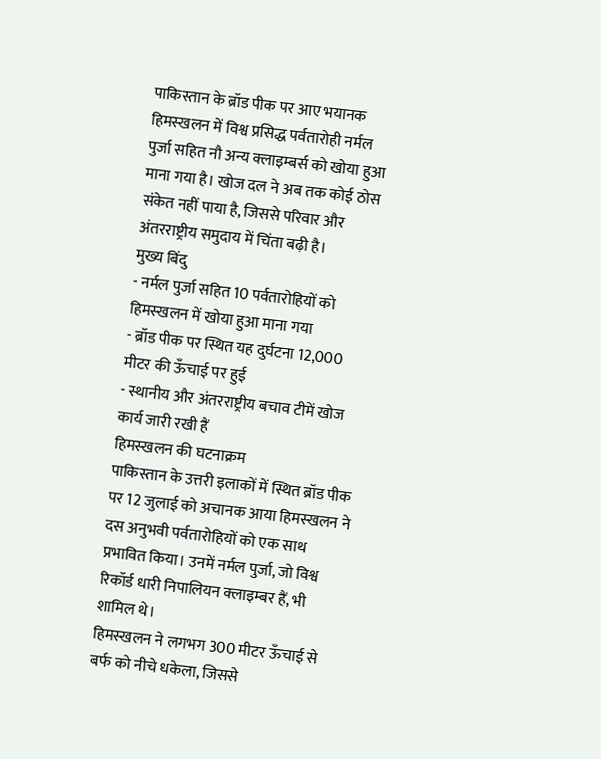पाकिस्तान के ब्रॉड पीक पर आए भयानक हिमस्खलन में विश्व प्रसिद्ध पर्वतारोही नर्मल पुर्जा सहित नौ अन्य क्लाइम्बर्स को खोया हुआ माना गया है। खोज दल ने अब तक कोई ठोस संकेत नहीं पाया है, जिससे परिवार और अंतरराष्ट्रीय समुदाय में चिंता बढ़ी है।
मुख्य बिंदु
- नर्मल पुर्जा सहित 10 पर्वतारोहियों को हिमस्खलन में खोया हुआ माना गया
- ब्रॉड पीक पर स्थित यह दुर्घटना 12,000 मीटर की ऊँचाई पर हुई
- स्थानीय और अंतरराष्ट्रीय बचाव टीमें खोज कार्य जारी रखी हैं
हिमस्खलन की घटनाक्रम
पाकिस्तान के उत्तरी इलाकों में स्थित ब्रॉड पीक पर 12 जुलाई को अचानक आया हिमस्खलन ने दस अनुभवी पर्वतारोहियों को एक साथ प्रभावित किया। उनमें नर्मल पुर्जा, जो विश्व रिकॉर्ड धारी निपालियन क्लाइम्बर हैं, भी शामिल थे।
हिमस्खलन ने लगभग 300 मीटर ऊँचाई से बर्फ को नीचे धकेला, जिससे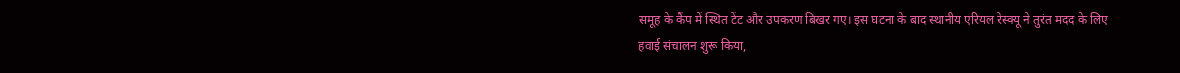समूह के कैंप में स्थित टेंट और उपकरण बिखर गए। इस घटना के बाद स्थानीय एरियल रेस्क्यू ने तुरंत मदद के लिए हवाई संचालन शुरू किया,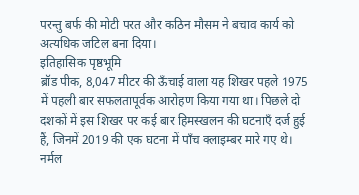परन्तु बर्फ की मोटी परत और कठिन मौसम ने बचाव कार्य को अत्यधिक जटिल बना दिया।
इतिहासिक पृष्ठभूमि
ब्रॉड पीक, 8,047 मीटर की ऊँचाई वाला यह शिखर पहले 1975 में पहली बार सफलतापूर्वक आरोहण किया गया था। पिछले दो दशकों में इस शिखर पर कई बार हिमस्खलन की घटनाएँ दर्ज हुई हैं, जिनमें 2019 की एक घटना में पाँच क्लाइम्बर मारे गए थे।
नर्मल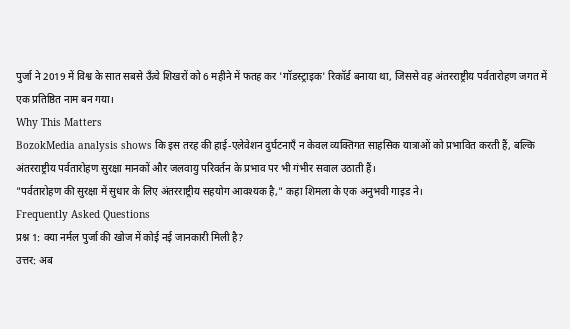पुर्जा ने 2019 में विश्व के सात सबसे ऊँचे शिखरों को 6 महीने में फतह कर 'गॉडस्ट्राइक' रिकॉर्ड बनाया था, जिससे वह अंतरराष्ट्रीय पर्वतारोहण जगत में एक प्रतिष्ठित नाम बन गया।
Why This Matters
BozokMedia analysis shows कि इस तरह की हाई-एलेवेशन दुर्घटनाएँ न केवल व्यक्तिगत साहसिक यात्राओं को प्रभावित करती हैं, बल्कि अंतरराष्ट्रीय पर्वतारोहण सुरक्षा मानकों और जलवायु परिवर्तन के प्रभाव पर भी गंभीर सवाल उठाती हैं।
"पर्वतारोहण की सुरक्षा में सुधार के लिए अंतरराष्ट्रीय सहयोग आवश्यक है," कहा शिमला के एक अनुभवी गाइड ने।
Frequently Asked Questions
प्रश्न 1: क्या नर्मल पुर्जा की खोज में कोई नई जानकारी मिली है?
उत्तर: अब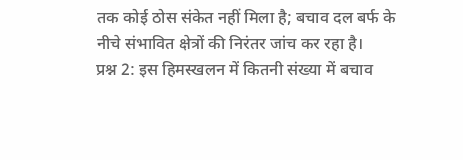तक कोई ठोस संकेत नहीं मिला है; बचाव दल बर्फ के नीचे संभावित क्षेत्रों की निरंतर जांच कर रहा है।
प्रश्न 2: इस हिमस्खलन में कितनी संख्या में बचाव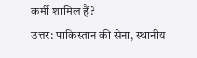कर्मी शामिल हैं?
उत्तर: पाकिस्तान की सेना, स्थानीय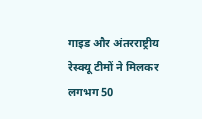गाइड और अंतरराष्ट्रीय रेस्क्यू टीमों ने मिलकर लगभग 50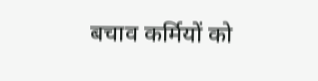बचाव कर्मियों को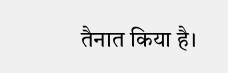तैनात किया है।